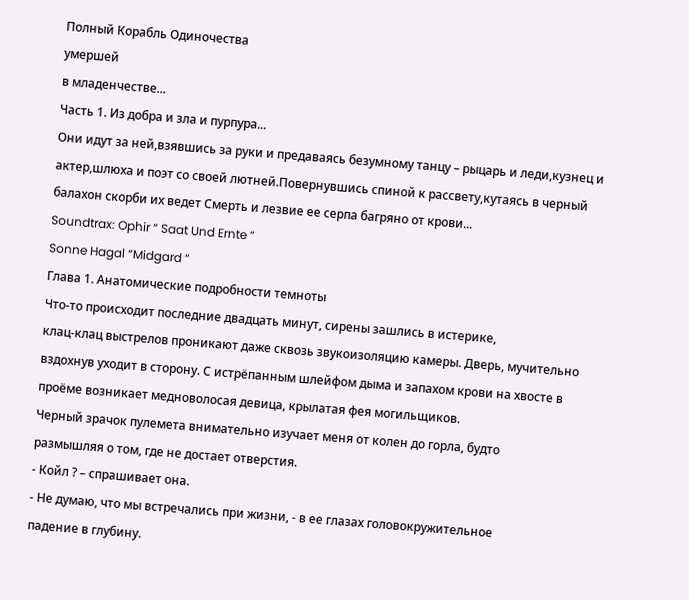Полный Корабль Одиночества
умершей
в младенчестве...
Часть 1. Из добра и зла и пурпура...
Они идут за ней,взявшись за руки и предаваясь безумному танцу – рыцарь и леди,кузнец и актер,шлюха и поэт со своей лютней.Повернувшись спиной к рассвету,кутаясь в черный балахон скорби их ведет Смерть и лезвие ее серпа багряно от крови...
Soundtrax: Ophir “ Saat Und Ernte “
Sonne Hagal “Midgard “
Глава 1. Анатомические подробности темноты
Что-то происходит последние двадцать минут, сирены зашлись в истерике,
клац-клац выстрелов проникают даже сквозь звукоизоляцию камеры. Дверь, мучительно вздохнув уходит в сторону. С истрёпанным шлейфом дыма и запахом крови на хвосте в проёме возникает медноволосая девица, крылатая фея могильщиков.
Черный зрачок пулемета внимательно изучает меня от колен до горла, будто
размышляя о том, где не достает отверстия.
- Койл ? – спрашивает она.
- Не думаю, что мы встречались при жизни, - в ее глазах головокружительное
падение в глубину.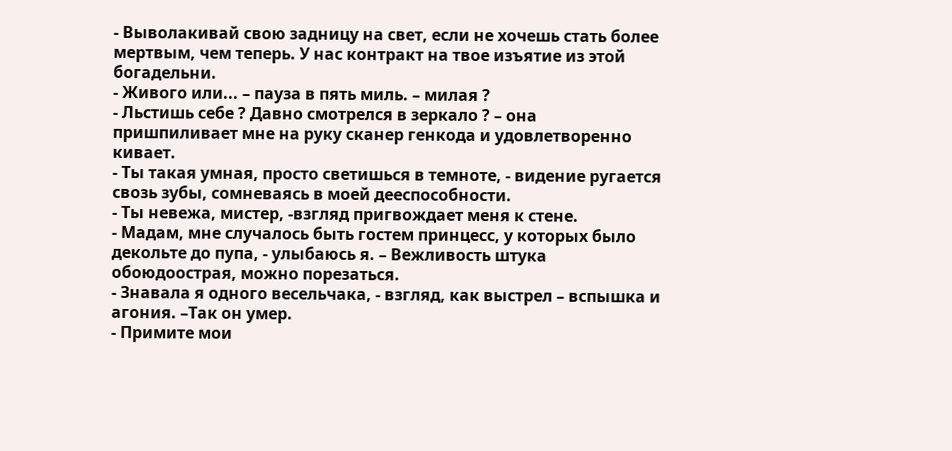- Выволакивай свою задницу на свет, если не хочешь стать более мертвым, чем теперь. У нас контракт на твое изъятие из этой богадельни.
- Живого или... – пауза в пять миль. – милая ?
- Льстишь себе ? Давно смотрелся в зеркало ? – она пришпиливает мне на руку сканер генкода и удовлетворенно кивает.
- Ты такая умная, просто светишься в темноте, - видение ругается свозь зубы, сомневаясь в моей дееспособности.
- Ты невежа, мистер, -взгляд пригвождает меня к стене.
- Мадам, мне случалось быть гостем принцесс, у которых было декольте до пупа, - улыбаюсь я. – Вежливость штука обоюдоострая, можно порезаться.
- Знавала я одного весельчака, - взгляд, как выстрел – вспышка и агония. –Так он умер.
- Примите мои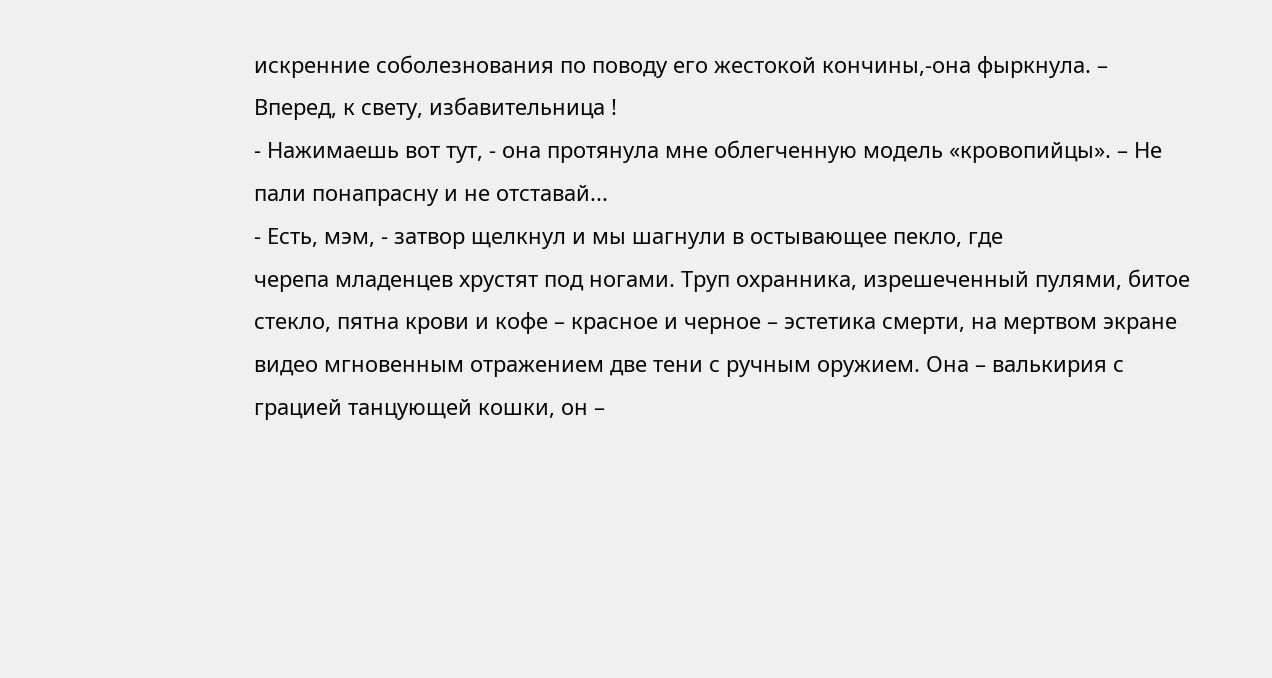искренние соболезнования по поводу его жестокой кончины,-она фыркнула. – Вперед, к свету, избавительница !
- Нажимаешь вот тут, - она протянула мне облегченную модель «кровопийцы». – Не пали понапрасну и не отставай...
- Есть, мэм, - затвор щелкнул и мы шагнули в остывающее пекло, где
черепа младенцев хрустят под ногами. Труп охранника, изрешеченный пулями, битое стекло, пятна крови и кофе – красное и черное – эстетика смерти, на мертвом экране видео мгновенным отражением две тени с ручным оружием. Она – валькирия с грацией танцующей кошки, он –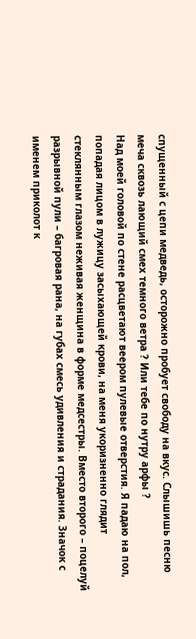спущенный с цепи медведь, осторожно пробует свободу на вкус. Слышишь песню меча сквозь лающий смех темного ветра ? Или тебе по нутру арфы ?
Над моей головой по стене расцветают веером пулевые отверстия. Я падаю на пол, попадая лицом в лужицу засыхающей крови, на меня укоризненно глядит стеклянным глазом неживая женщина в форме медсестры. Вместо второго – поцелуй разрывной пули – багровая рана, на губах смесь удивления и страдания. Значок с именем приколот к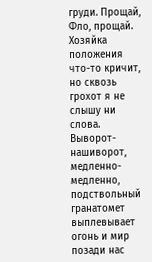груди. Прощай, Фло, прощай.
Хозяйка положения что-то кричит, но сквозь грохот я не слышу ни слова. Выворот-нашиворот, медленно-медленно, подствольный гранатомет выплевывает огонь и мир позади нас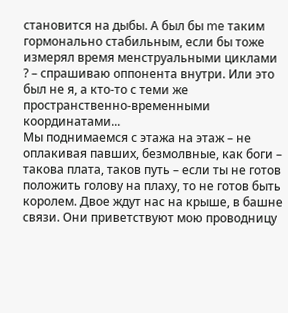становится на дыбы. А был бы me таким гормонально стабильным, если бы тоже измерял время менструальными циклами ? – спрашиваю оппонента внутри. Или это был не я, а кто-то с теми же пространственно-временными координатами...
Мы поднимаемся с этажа на этаж – не оплакивая павших, безмолвные, как боги – такова плата, таков путь – если ты не готов положить голову на плаху, то не готов быть королем. Двое ждут нас на крыше, в башне связи. Они приветствуют мою проводницу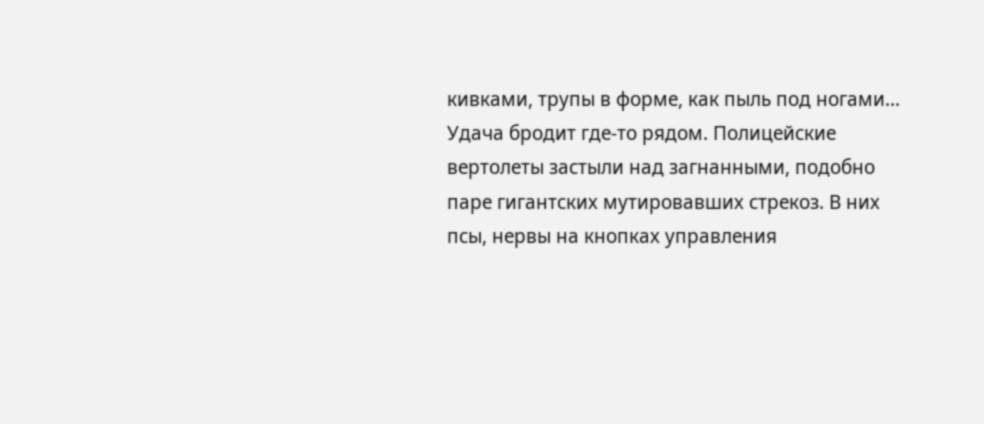кивками, трупы в форме, как пыль под ногами...
Удача бродит где-то рядом. Полицейские вертолеты застыли над загнанными, подобно паре гигантских мутировавших стрекоз. В них псы, нервы на кнопках управления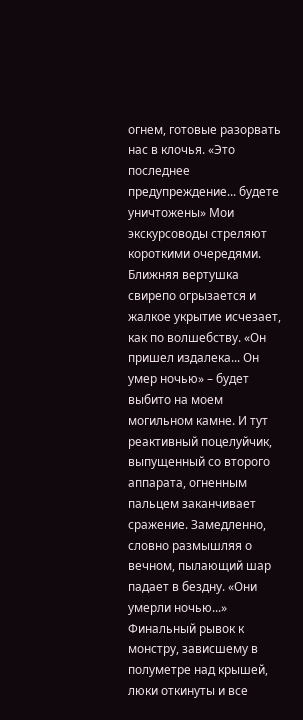огнем, готовые разорвать нас в клочья. «Это последнее предупреждение... будете уничтожены» Мои экскурсоводы стреляют короткими очередями. Ближняя вертушка свирепо огрызается и жалкое укрытие исчезает, как по волшебству. «Он пришел издалека... Он умер ночью» – будет выбито на моем могильном камне. И тут реактивный поцелуйчик, выпущенный со второго аппарата, огненным пальцем заканчивает сражение. Замедленно, словно размышляя о вечном, пылающий шар падает в бездну. «Они умерли ночью...»
Финальный рывок к монстру, зависшему в полуметре над крышей, люки откинуты и все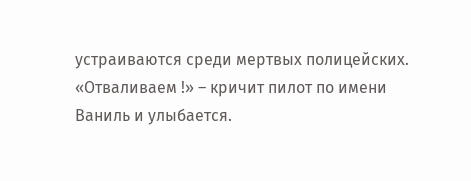устраиваются среди мертвых полицейских. «Отваливаем !» – кричит пилот по имени Ваниль и улыбается.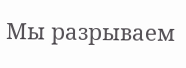Мы разрываем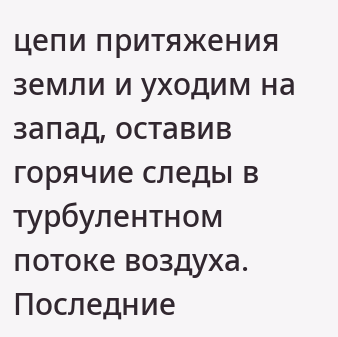цепи притяжения земли и уходим на запад, оставив горячие следы в турбулентном потоке воздуха.
Последние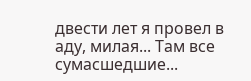двести лет я провел в аду, милая... Там все сумасшедшие...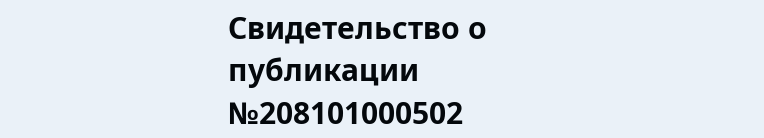Свидетельство о публикации №208101000502